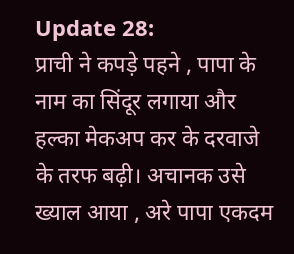Update 28:
प्राची ने कपड़े पहने , पापा के नाम का सिंदूर लगाया और हल्का मेकअप कर के दरवाजे के तरफ बढ़ी। अचानक उसे ख्याल आया , अरे पापा एकदम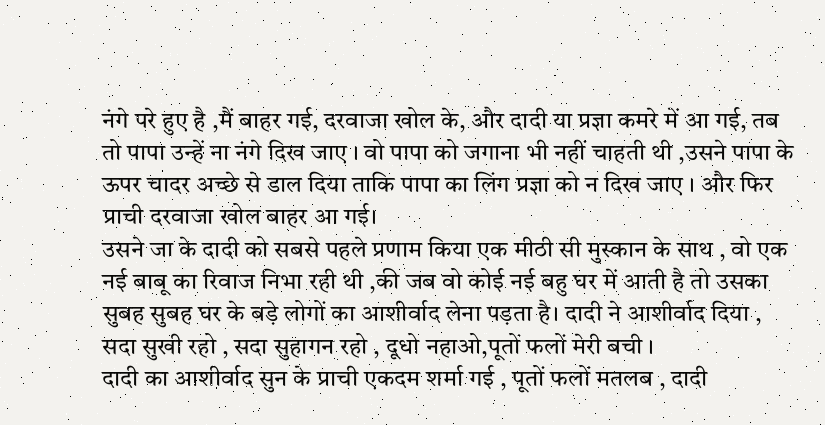नंगे परे हुए है ,मैं बाहर गई, दरवाजा खोल के, और दादी या प्रज्ञा कमरे में आ गई, तब तो पापा उन्हें ना नंगे दिख जाए । वो पापा को जगाना भी नहीं चाहती थी ,उसने पापा के ऊपर चादर अच्छे से डाल दिया ताकि पापा का लिंग प्रज्ञा को न दिख जाए । और फिर प्राची दरवाजा खोल बाहर आ गई।
उसने जा के दादी को सबसे पहले प्रणाम किया एक मीठी सी मुस्कान के साथ , वो एक नई बाबू का रिवाज निभा रही थी ,की जब वो कोई नई बहु घर में आती है तो उसका सुबह सुबह घर के बड़े लोगों का आशीर्वाद लेना पड़ता है। दादी ने आशीर्वाद दिया , सदा सुखी रहो , सदा सुहागन रहो , दूधो नहाओ,पूतों फलों मेरी बची ।
दादी का आशीर्वाद सुन के प्राची एकदम शर्मा गई , पूतों फलों मतलब , दादी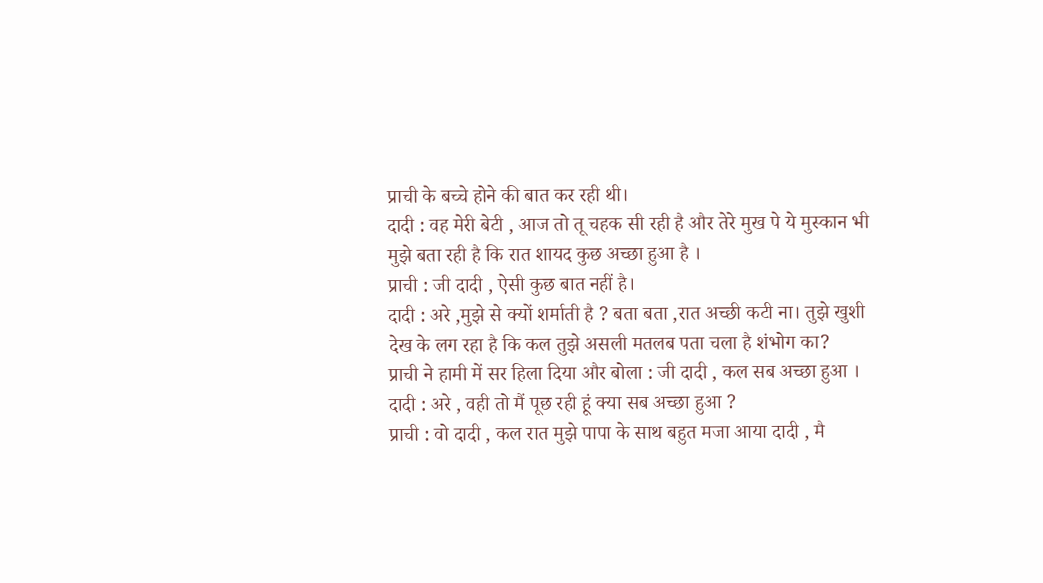प्राची के बच्चे होने की बात कर रही थी।
दादी : वह मेरी बेटी , आज तो तू चहक सी रही है और तेरे मुख पे ये मुस्कान भी मुझे बता रही है कि रात शायद कुछ अच्छा हुआ है ।
प्राची : जी दादी , ऐसी कुछ बात नहीं है।
दादी : अरे ,मुझे से क्यों शर्माती है ? बता बता ,रात अच्छी कटी ना। तुझे खुशी देख के लग रहा है कि कल तुझे असली मतलब पता चला है शंभोग का?
प्राची ने हामी में सर हिला दिया और बोला : जी दादी , कल सब अच्छा हुआ ।
दादी : अरे , वही तो मैं पूछ रही हूं क्या सब अच्छा हुआ ?
प्राची : वो दादी , कल रात मुझे पापा के साथ बहुत मजा आया दादी , मै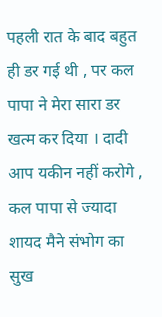पहली रात के बाद बहुत ही डर गई थी , पर कल पापा ने मेरा सारा डर खत्म कर दिया । दादी आप यकीन नहीं करोगे , कल पापा से ज्यादा शायद मैने संभोग का सुख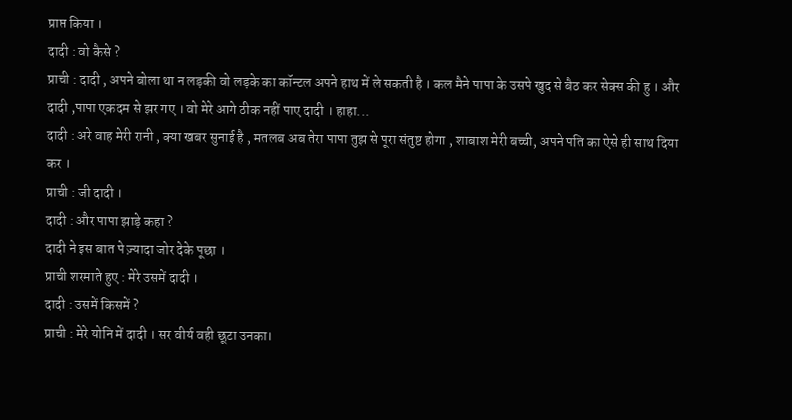प्राप्त किया ।
दादी : वो कैसे ?
प्राची : दादी , अपने बोला था न लड़की वो लड़के का कॉन्टल अपने हाथ में ले सकती है । कल मैने पापा के उसपे खुद से बैठ कर सेक्स की हु । और दादी ,पापा एकदम से झर गए । वो मेरे आगे ठीक नहीं पाए दादी । हाहा...
दादी : अरे वाह मेरी रानी , क्या खबर सुनाई है , मतलब अब तेरा पापा तुझ से पूरा संतुष्ट होगा , शाबाश मेरी बच्ची, अपने पति का ऐसे ही साथ दिया कर ।
प्राची : जी दादी ।
दादी : और पापा झाड़े कहा ?
दादी ने इस बात पे ज़्यादा जोर देके पूछा ।
प्राची शरमाते हुए : मेरे उसमें दादी ।
दादी : उसमें किसमें ?
प्राची : मेरे योनि में दादी । सर वीर्य वही छूटा उनका।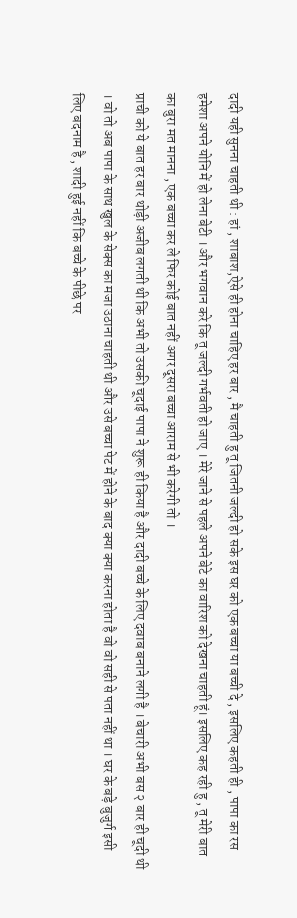दादी यही सुनना चाहती थी : हां , शाबाश,ऐसे ही होना चाहिए हर बार , मै चाहती हु तू जितनी जल्दी हो सके इस घर को एक बच्चा या बच्ची दे , इसलिए कहती ही , पापा का रस हमेशा अपने योनि में हो लेना बेटी । और भगवान करे कि तू जल्दी गर्भवती हो जाए । मेरे जाने से पहले अपने बेटे का वारिश को देखना चाहती हूं। इसलिए कह रही हु , तू मेरी बात का बुरा मत मानना , एक बच्चा कर ले फिर कोई बात नहीं अगर दूसरा बच्चा आराम से भी करेगी तो ।
प्राची को ये बात हर बार थोड़ी अजीब लगती थी कि अभी तो उसकी चूदाई पापा ने शुरू ही किया है और दादी बच्चे के लिए दवाब बनाने लगी है । बेचारी अभी बस २ बार ही चूदी थी । वो तो अब पापा के साथ खुल के सेक्स का मजा उठाना चाहती थी और उसे बच्चा पेट में होने के बाद क्या क्या करना होता है वो वो सही से पता नहीं था । घर के बड़े बुजुर्ग इसी लिए बदनाम है , शादी हुई नहीं कि बच्चे के पीछे पर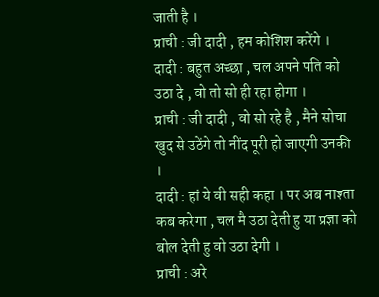जाती है ।
प्राची : जी दादी , हम कोशिश करेंगे ।
दादी : बहुत अच्छा , चल अपने पति को उठा दे , वो तो सो ही रहा होगा ।
प्राची : जी दादी , वो सो रहे है , मैने सोचा खुद से उठेंगे तो नींद पूरी हो जाएगी उनकी ।
दादी : हां ये वी सही कहा । पर अब नाश्ता कब करेगा , चल मै उठा देती हु या प्रज्ञा को बोल देती हु वो उठा देगी ।
प्राची : अरे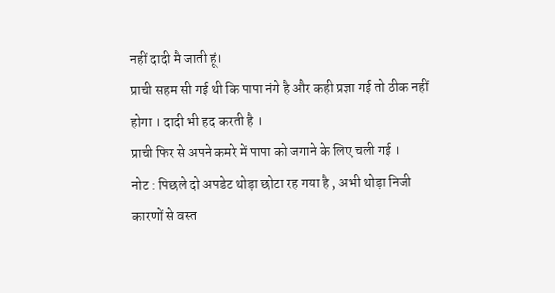नहीं दादी मै जाती हूं।
प्राची सहम सी गई थी कि पापा नंगे है और कही प्रज्ञा गई तो ठीक नहीं होगा । दादी भी हद करती है ।
प्राची फिर से अपने कमरे में पापा को जगाने के लिए चली गई ।
नोट : पिछले दो अपडेट थोड़ा छोटा रह गया है , अभी थोड़ा निजी कारणों से वस्त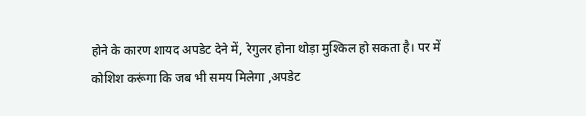होने के कारण शायद अपडेट देने में, रेगुलर होना थोड़ा मुश्किल हो सकता है। पर में कोशिश करूंगा कि जब भी समय मिलेगा ,अपडेट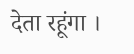देता रहूंगा ।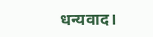धन्यवाद।